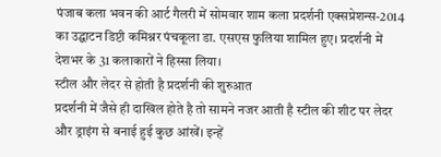पंजाब कला भवन की आर्ट गैलरी में सोमवार शाम कला प्रदर्शनी एक्सप्रेशन्स-2014 का उद्घाटन डिप्टी कमिश्नर पंचकूला डा. एसएस फुलिया शामिल हुए। प्रदर्शनी में देशभर के 31 कलाकारों ने हिस्सा लिया।
स्टील और लेदर से होती है प्रदर्शनी की शुरुआत
प्रदर्शनी में जैसे ही दाखिल होते है तो सामने नजर आती है स्टील की शीट पर लेदर और ड्राइंग से बनाई हुई कुछ आंखें। इन्हें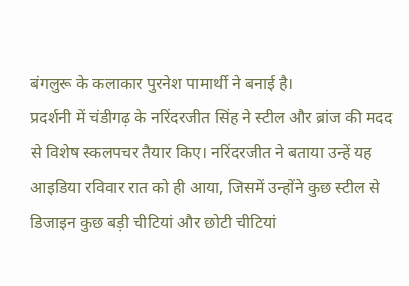बंगलुरू के कलाकार पुरनेश पामार्थी ने बनाई है।
प्रदर्शनी में चंडीगढ़ के नरिंदरजीत सिंह ने स्टील और ब्रांज की मदद से विशेष स्कलपचर तैयार किए। नरिंदरजीत ने बताया उन्हें यह आइडिया रविवार रात को ही आया, जिसमें उन्होंने कुछ स्टील से डिजाइन कुछ बड़ी चीटियां और छोटी चीटियां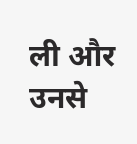ली और उनसे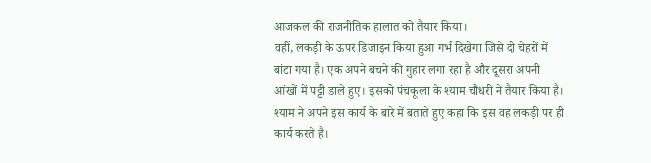आजकल की राजनीतिक हालात को तैयार किया।
वहीं, लकड़ी के ऊपर डिजाइन किया हुआ गर्भ दिखेगा जिसे दो चेहरों में बांटा गया है। एक अपने बचने की गुहार लगा रहा है और दूसरा अपनी आंखों में पट्टी डाले हुए। इसको पंचकूला के श्याम चौधरी ने तैयार किया है। श्याम ने अपने इस कार्य के बारे में बताते हुए कहा कि इस वह लकड़ी पर ही कार्य करते है।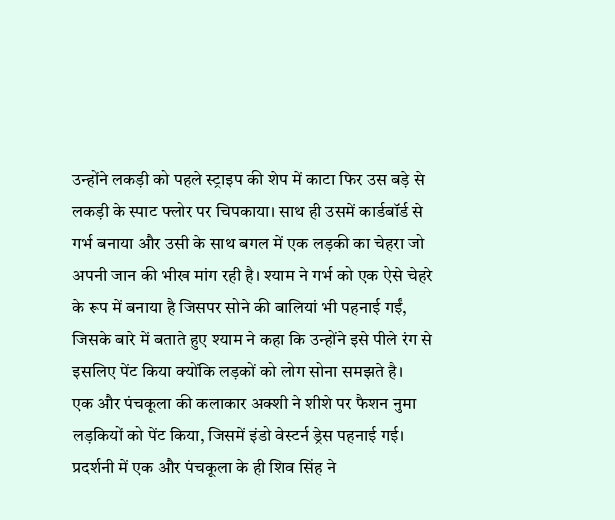उन्होंने लकड़ी को पहले स्ट्राइप की शेप में काटा फिर उस बड़े से लकड़ी के स्पाट फ्लोर पर चिपकाया। साथ ही उसमें कार्डबॉर्ड से गर्भ बनाया और उसी के साथ बगल में एक लड़की का चेहरा जो अपनी जान की भीख मांग रही है। श्याम ने गर्भ को एक ऐसे चेहरे के रूप में बनाया है जिसपर सोने की बालियां भी पहनाई गईं, जिसके बारे में बताते हुए श्याम ने कहा कि उन्होंने इसे पीले रंग से इसलिए पेंट किया क्योंकि लड़कों को लोग सोना समझते है।
एक और पंचकूला की कलाकार अक्शी ने शीशे पर फैशन नुमा लड़कियों को पेंट किया, जिसमें इंडो वेस्टर्न ड्रेस पहनाई गई। प्रदर्शनी में एक और पंचकूला के ही शिव सिंह ने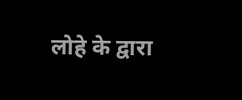लोहे के द्वारा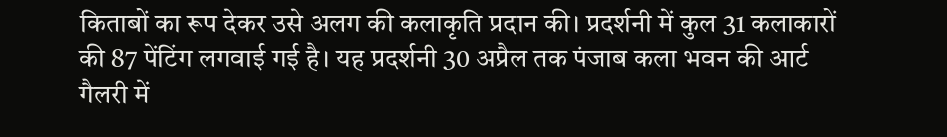किताबों का रूप देकर उसे अलग की कलाकृति प्रदान की। प्रदर्शनी में कुल 31 कलाकारों की 87 पेंटिंग लगवाई गई है। यह प्रदर्शनी 30 अप्रैल तक पंजाब कला भवन की आर्ट गैलरी में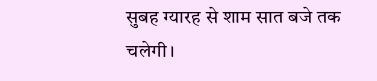सुबह ग्यारह से शाम सात बजे तक चलेगी।